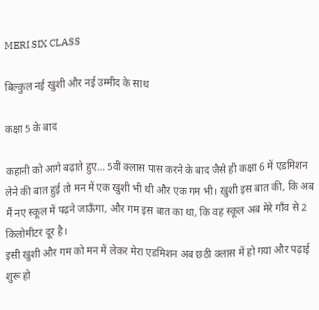MERI SIX CLASS

बिल्कुल नई खुशी और नई उम्मीद के साथ

कक्षा 5 के बाद

कहानी को आगे बढ़ाते हुए… 5वीं क्लास पास करने के बाद जैसे ही कक्षा 6 में एडमिशन लेने की बात हुई तो मन में एक खुशी भी थी और एक गम भी। ख़ुशी इस बात की, कि अब मैं नए स्कूल में पढ़ने जाऊँगा, और गम इस बात का था, कि वह स्कूल अब मेरे गाँव से 2 किलोमीटर दूर है।
इसी खुशी और गम को मन में लेकर मेरा एडमिशन अब छठी क्लास में हो गया और पढ़ाई शुरू हो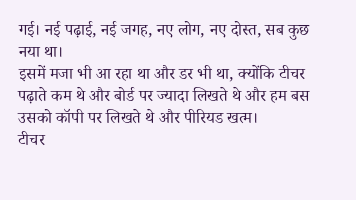गई। नई पढ़ाई, नई जगह, नए लोग, नए दोस्त, सब कुछ नया था।
इसमें मजा भी आ रहा था और डर भी था, क्योंकि टीचर पढ़ाते कम थे और बोर्ड पर ज्यादा लिखते थे और हम बस उसको कॉपी पर लिखते थे और पीरियड खत्म।
टीचर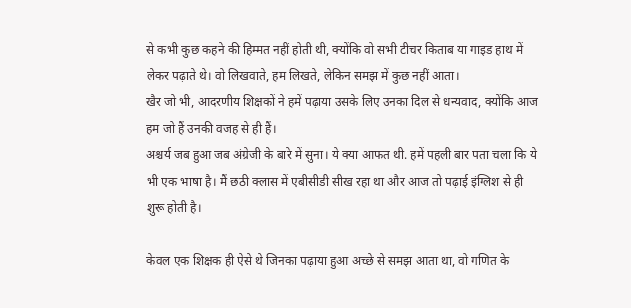से कभी कुछ कहने की हिम्मत नहीं होती थी, क्योंकि वो सभी टीचर किताब या गाइड हाथ में लेकर पढ़ाते थे। वो लिखवाते, हम लिखते, लेकिन समझ में कुछ नहीं आता।
खैर जो भी, आदरणीय शिक्षकों ने हमें पढ़ाया उसके लिए उनका दिल से धन्यवाद, क्योंकि आज हम जो हैं उनकी वजह से ही हैं।
अश्चर्य जब हुआ जब अंग्रेजी के बारे में सुना। ये क्या आफत थी. हमें पहली बार पता चला कि ये भी एक भाषा है। मैं छठी क्लास में एबीसीडी सीख रहा था और आज तो पढ़ाई इंग्लिश से ही शुरू होती है।

केवल एक शिक्षक ही ऐसे थे जिनका पढ़ाया हुआ अच्छे से समझ आता था, वो गणित के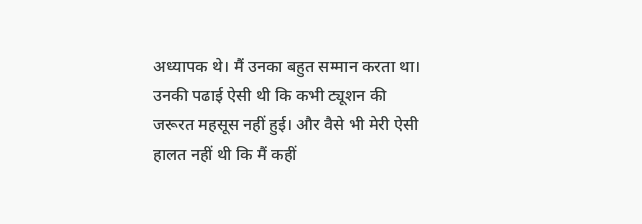अध्यापक थे। मैं उनका बहुत सम्मान करता था। उनकी पढाई ऐसी थी कि कभी ट्यूशन की जरूरत महसूस नहीं हुई। और वैसे भी मेरी ऐसी हालत नहीं थी कि मैं कहीं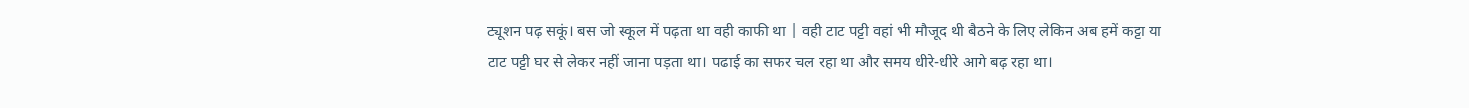ट्यूशन पढ़ सकूं। बस जो स्कूल में पढ़ता था वही काफी था | वही टाट पट्टी वहां भी मौजूद थी बैठने के लिए लेकिन अब हमें कट्टा या टाट पट्टी घर से लेकर नहीं जाना पड़ता था। पढाई का सफर चल रहा था और समय धीरे-धीरे आगे बढ़ रहा था।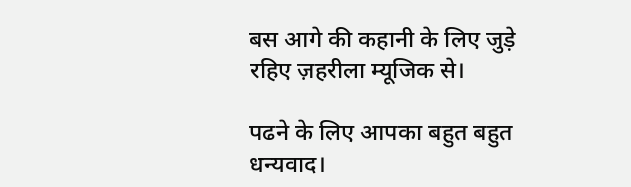बस आगे की कहानी के लिए जुड़े रहिए ज़हरीला म्यूजिक से।

पढने के लिए आपका बहुत बहुत धन्यवाद।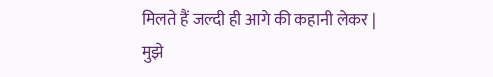मिलते हैं जल्दी ही आगे की कहानी लेकर |
मुझे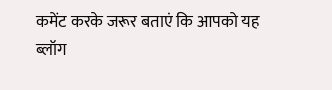कमेंट करके जरूर बताएं कि आपको यह ब्लॉग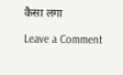कैसा लगा

Leave a Comment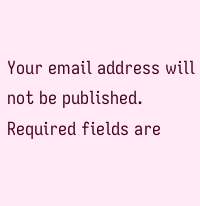Your email address will not be published. Required fields are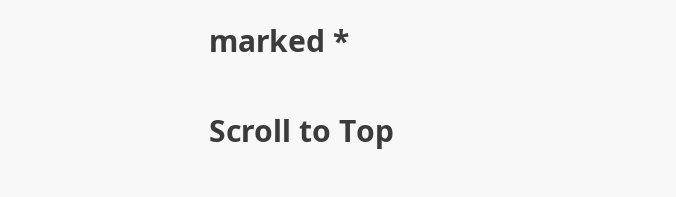marked *

Scroll to Top